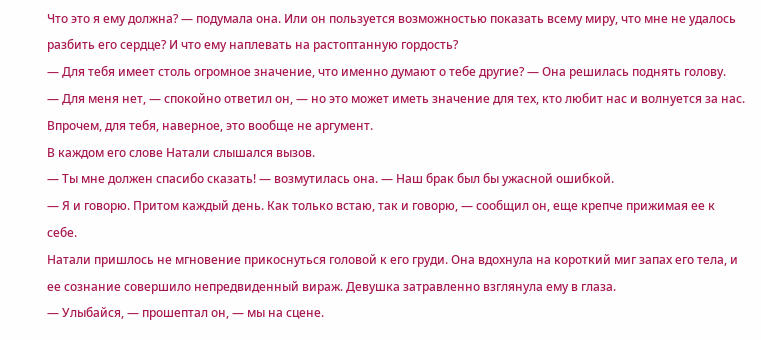Что это я ему должна? — подумала она. Или он пользуется возможностью показать всему миру, что мне не удалось разбить его сердце? И что ему наплевать на растоптанную гордость?
— Для тебя имеет столь огромное значение, что именно думают о тебе другие? — Она решилась поднять голову.
— Для меня нет, — спокойно ответил он, — но это может иметь значение для тех, кто любит нас и волнуется за нас. Впрочем, для тебя, наверное, это вообще не аргумент.
В каждом его слове Натали слышался вызов.
— Ты мне должен спасибо сказать! — возмутилась она. — Наш брак был бы ужасной ошибкой.
— Я и говорю. Притом каждый день. Как только встаю, так и говорю, — сообщил он, еще крепче прижимая ее к себе.
Натали пришлось не мгновение прикоснуться головой к его груди. Она вдохнула на короткий миг запах его тела, и ее сознание совершило непредвиденный вираж. Девушка затравленно взглянула ему в глаза.
— Улыбайся, — прошептал он, — мы на сцене.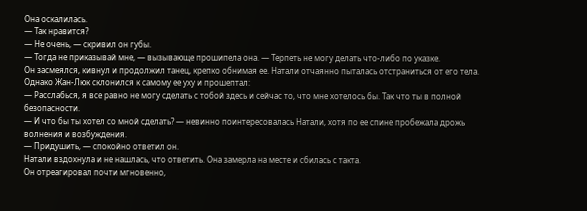Она оскалилась.
— Так нравится?
— Не очень, — скривил он губы.
— Тогда не приказывай мне, — вызывающе прошипела она. — Терпеть не могу делать что-либо по указке.
Он засмеялся, кивнул и продолжил танец, крепко обнимая ее. Натали отчаянно пыталась отстраниться от его тела.
Однако Жан-Люк склонился к самому ее уху и прошептал:
— Расслабься, я все равно не могу сделать с тобой здесь и сейчас то, что мне хотелось бы. Так что ты в полной безопасности.
— И что бы ты хотел со мной сделать? — невинно поинтересовалась Натали, хотя по ее спине пробежала дрожь волнения и возбуждения.
— Придушить, — спокойно ответил он.
Натали вздохнула и не нашлась, что ответить. Она замерла на месте и сбилась с такта.
Он отреагировал почти мгновенно,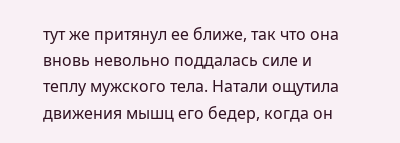тут же притянул ее ближе, так что она вновь невольно поддалась силе и теплу мужского тела. Натали ощутила движения мышц его бедер, когда он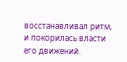восстанавливал ритм, и покорилась власти его движений.